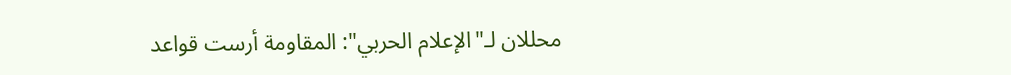محللان لـ"الإعلام الحربي": المقاومة أرست قواعد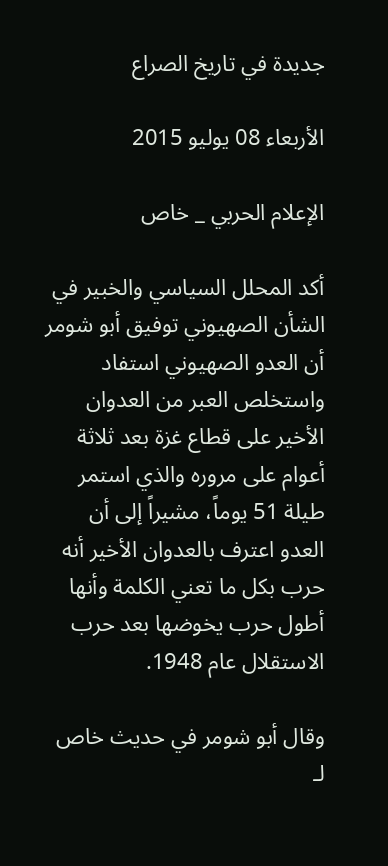جديدة في تاريخ الصراع

الأربعاء 08 يوليو 2015

الإعلام الحربي _ خاص

أكد المحلل السياسي والخبير في الشأن الصهيوني توفيق أبو شومر أن العدو الصهيوني استفاد واستخلص العبر من العدوان الأخير على قطاع غزة بعد ثلاثة أعوام على مروره والذي استمر طيلة 51 يوماً، مشيراً إلى أن العدو اعترف بالعدوان الأخير أنه حرب بكل ما تعني الكلمة وأنها أطول حرب يخوضها بعد حرب الاستقلال عام 1948.

وقال أبو شومر في حديث خاص لـ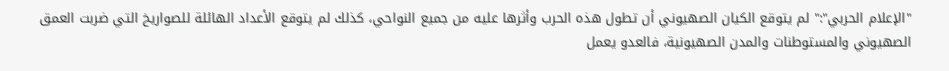"الإعلام الحربي":" لم يتوقع الكيان الصهيوني أن تطول هذه الحرب وأثرها عليه من جميع النواحي، كذلك لم يتوقع الأعداد الهائلة للصواريخ التي ضربت العمق الصهيوني والمستوطنات والمدن الصهيونية، فالعدو يعمل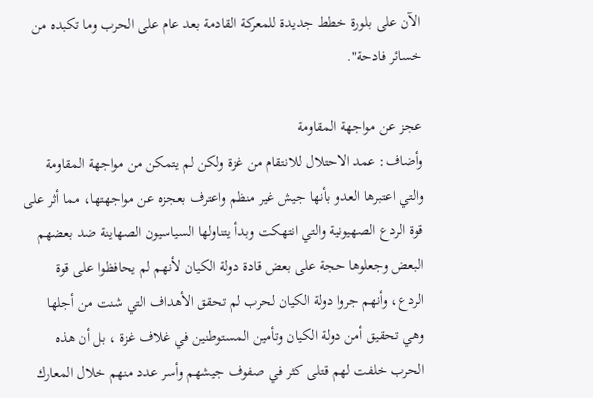الآن على بلورة خطط جديدة للمعركة القادمة بعد عام على الحرب وما تكبده من خسائر فادحة".

عجز عن مواجهة المقاومة
وأضاف: عمد الاحتلال للانتقام من غزة ولكن لم يتمكن من مواجهة المقاومة والتي اعتبرها العدو بأنها جيش غير منظم واعترف بعجزه عن مواجهتها، مما أثر على قوة الردع الصهيونية والتي انتهكت وبدأ يتناولها السياسيون الصهاينة ضد بعضهم البعض وجعلوها حجة على بعض قادة دولة الكيان لأنهم لم يحافظوا على قوة الردع، وأنهم جروا دولة الكيان لحرب لم تحقق الأهداف التي شنت من أجلها وهي تحقيق أمن دولة الكيان وتأمين المستوطنين في غلاف غزة ، بل أن هذه الحرب خلفت لهم قتلى كثر في صفوف جيشهم وأسر عدد منهم خلال المعارك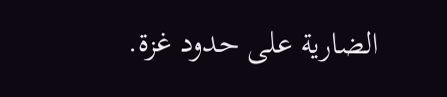الضارية على حدود غزة.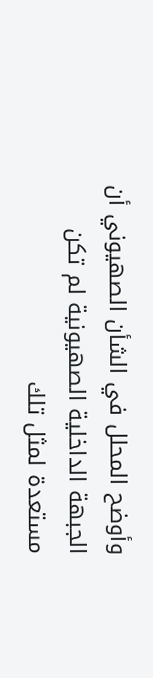وأوضح المحلل في الشأن الصهيوني أن الجبهة الداخلية الصهيونية لم تكن مستعدة لمثل تلك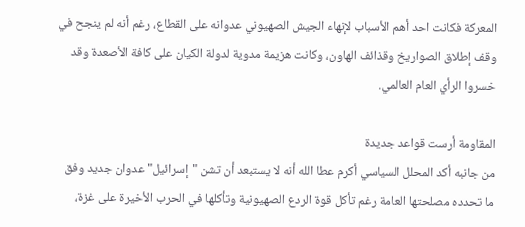المعركة فكانت احد أهم الأسباب لإنهاء الجيش الصهيوني عدوانه على القطاع، رغم أنه لم ينجح في وقف إطلاق الصواريخ وقذائف الهاون، وكانت هزيمة مدوية لدولة الكيان على كافة الأصعدة وقد خسروا الرأي العام العالمي.

المقاومة أرست قواعد جديدة
من جانبه أكد المحلل السياسي أكرم عطا الله أنه لا يستبعد أن تشن "إسرائيل" عدوان جديد وفق ما تحدده مصلحتها العامة رغم تأكل قوة الردع الصهيونية وتأكلها في الحرب الأخيرة على غزة،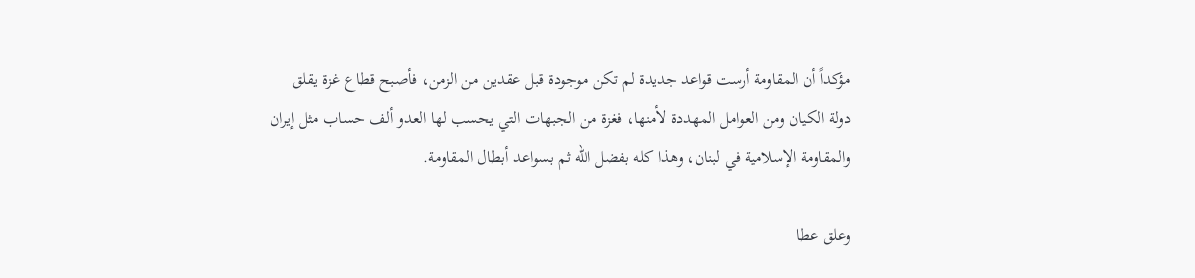مؤكداً أن المقاومة أرست قواعد جديدة لم تكن موجودة قبل عقدين من الزمن، فأصبح قطاع غزة يقلق دولة الكيان ومن العوامل المهددة لأمنها، فغزة من الجبهات التي يحسب لها العدو ألف حساب مثل إيران والمقاومة الإسلامية في لبنان، وهذا كله بفضل الله ثم بسواعد أبطال المقاومة.

وعلق عطا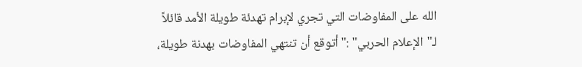الله على المفاوضات التي تجري لإبرام تهدئة طويلة الأمد قائلاً لـ"الإعلام الحربي" :" أتوقع أن تنتهي المفاوضات بهدنة طويلة،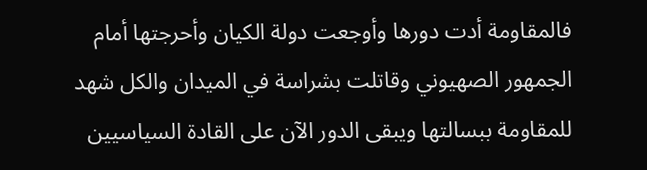فالمقاومة أدت دورها وأوجعت دولة الكيان وأحرجتها أمام الجمهور الصهيوني وقاتلت بشراسة في الميدان والكل شهد للمقاومة ببسالتها ويبقى الدور الآن على القادة السياسيين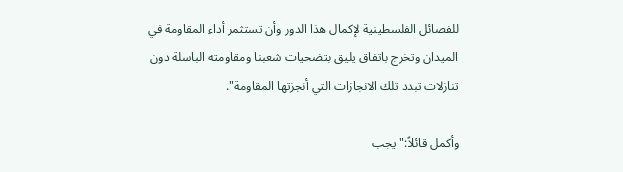للفصائل الفلسطينية لإكمال هذا الدور وأن تستثمر أداء المقاومة في الميدان وتخرج باتفاق يليق بتضحيات شعبنا ومقاومته الباسلة دون تنازلات تبدد تلك الانجازات التي أنجزتها المقاومة".

وأكمل قائلاً:" يجب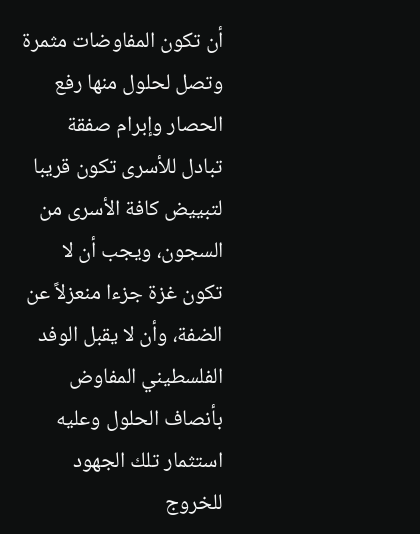أن تكون المفاوضات مثمرة وتصل لحلول منها رفع الحصار وإبرام صفقة تبادل للأسرى تكون قريبا لتبييض كافة الأسرى من السجون، ويجب أن لا تكون غزة جزءا منعزلاً عن الضفة، وأن لا يقبل الوفد الفلسطيني المفاوض بأنصاف الحلول وعليه استثمار تلك الجهود للخروج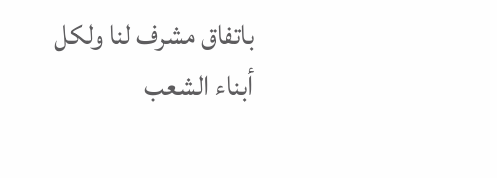باتفاق مشرف لنا ولكل أبناء الشعب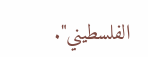الفلسطيني".